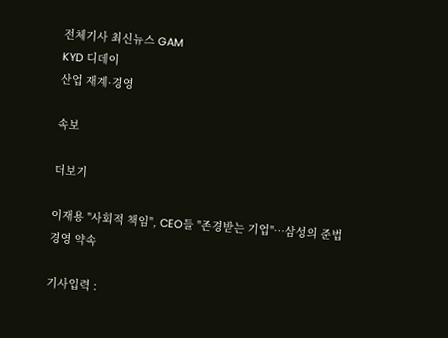전체기사 최신뉴스 GAM
KYD 디데이
산업 재계·경영

속보

더보기

이재용 "사회적 책임", CEO들 "존경받는 기업"…삼성의 준법경영 약속

기사입력 :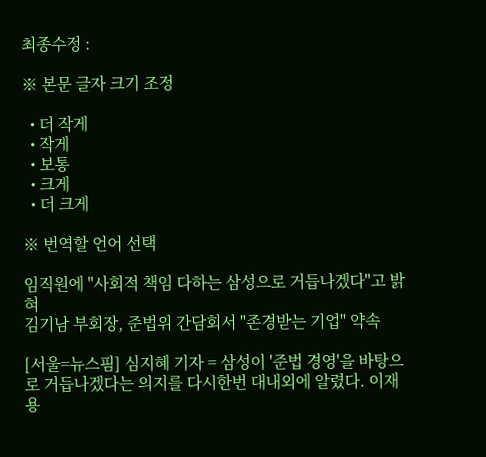최종수정 :

※ 본문 글자 크기 조정

  • 더 작게
  • 작게
  • 보통
  • 크게
  • 더 크게

※ 번역할 언어 선택

임직원에 "사회적 책임 다하는 삼성으로 거듭나겠다"고 밝혀
김기남 부회장, 준법위 간담회서 "존경받는 기업" 약속

[서울=뉴스핌] 심지혜 기자 = 삼성이 '준법 경영'을 바탕으로 거듭나겠다는 의지를 다시한번 대내외에 알렸다. 이재용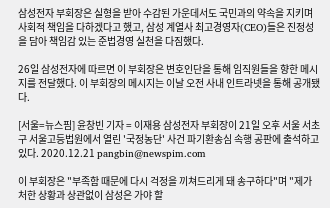삼성전자 부회장은 실형을 받아 수감된 가운데서도 국민과의 약속을 지키며 사회적 책임을 다하겠다고 했고, 삼성 계열사 최고경영자(CEO)들은 진정성을 담아 책임감 있는 준법경영 실천을 다짐했다.

26일 삼성전자에 따르면 이 부회장은 변호인단을 통해 임직원들을 향한 메시지를 전달했다. 이 부회장의 메시지는 이날 오전 사내 인트라넷을 통해 공개됐다.

[서울=뉴스핌] 윤창빈 기자 = 이재용 삼성전자 부회장이 21일 오후 서울 서초구 서울고등법원에서 열린 '국정농단' 사건 파기환송심 속행 공판에 출석하고 있다. 2020.12.21 pangbin@newspim.com

이 부회장은 "부족함 때문에 다시 걱정을 끼쳐드리게 돼 송구하다"며 "제가 처한 상황과 상관없이 삼성은 가야 할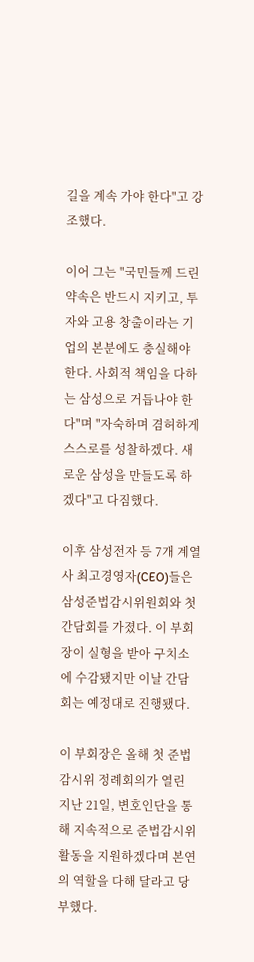길을 계속 가야 한다"고 강조했다.

이어 그는 "국민들께 드린 약속은 반드시 지키고, 투자와 고용 창출이라는 기업의 본분에도 충실해야 한다. 사회적 책임을 다하는 삼성으로 거듭나야 한다"며 "자숙하며 겸허하게 스스로를 성찰하겠다. 새로운 삼성을 만들도록 하겠다"고 다짐했다.

이후 삼성전자 등 7개 계열사 최고경영자(CEO)들은 삼성준법감시위원회와 첫 간담회를 가졌다. 이 부회장이 실형을 받아 구치소에 수감됐지만 이날 간담회는 예정대로 진행됐다.

이 부회장은 올해 첫 준법감시위 정례회의가 열린 지난 21일, 변호인단을 통해 지속적으로 준법감시위 활동을 지원하겠다며 본연의 역할을 다해 달라고 당부했다.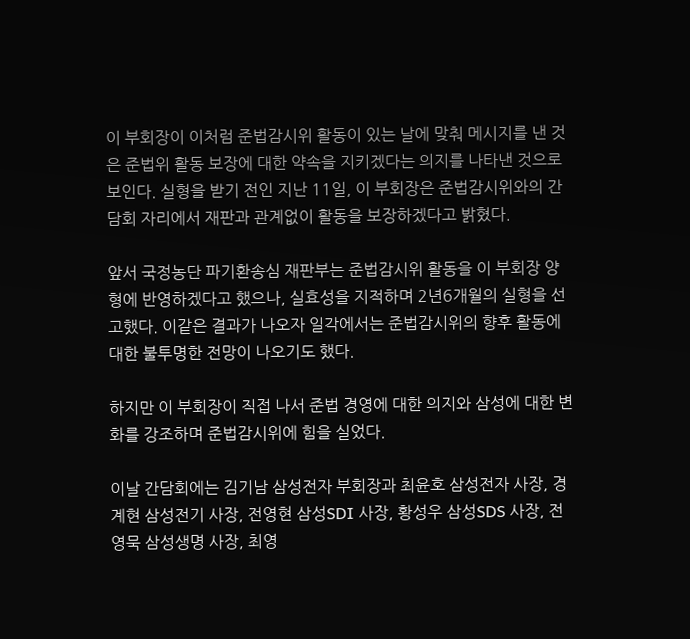이 부회장이 이처럼 준법감시위 활동이 있는 날에 맞춰 메시지를 낸 것은 준법위 활동 보장에 대한 약속을 지키겠다는 의지를 나타낸 것으로 보인다. 실형을 받기 전인 지난 11일, 이 부회장은 준법감시위와의 간담회 자리에서 재판과 관계없이 활동을 보장하겠다고 밝혔다.

앞서 국정농단 파기환송심 재판부는 준법감시위 활동을 이 부회장 양형에 반영하겠다고 했으나, 실효성을 지적하며 2년6개월의 실형을 선고했다. 이같은 결과가 나오자 일각에서는 준법감시위의 향후 활동에 대한 불투명한 전망이 나오기도 했다.

하지만 이 부회장이 직접 나서 준법 경영에 대한 의지와 삼성에 대한 변화를 강조하며 준법감시위에 힘을 실었다.

이날 간담회에는 김기남 삼성전자 부회장과 최윤호 삼성전자 사장, 경계현 삼성전기 사장, 전영현 삼성SDI 사장, 황성우 삼성SDS 사장, 전영묵 삼성생명 사장, 최영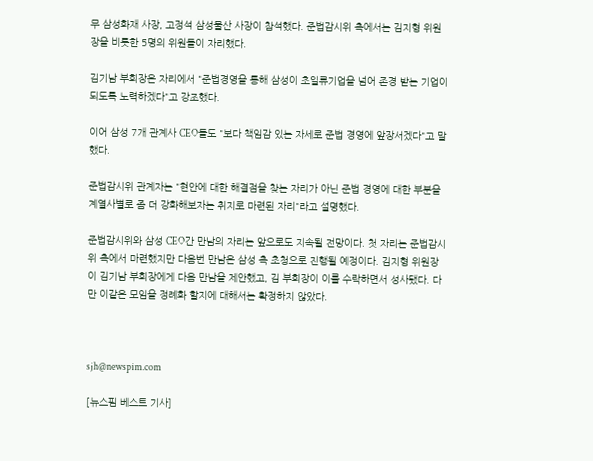무 삼성화재 사장, 고정석 삼성물산 사장이 참석했다. 준법감시위 측에서는 김지형 위원장을 비롯한 5명의 위원들이 자리했다.

김기남 부회장은 자리에서 "준법경영을 통해 삼성이 초일류기업을 넘어 존경 받는 기업이 되도록 노력하겠다"고 강조했다.

이어 삼성 7개 관계사 CEO들도 "보다 책임감 있는 자세로 준법 경영에 앞장서겠다"고 말했다.

준법감시위 관계자는 "현안에 대한 해결점을 찾는 자리가 아닌 준법 경영에 대한 부분을 계열사별로 좀 더 강화해보자는 취지로 마련된 자리"라고 설명했다.

준법감시위와 삼성 CEO간 만남의 자리는 앞으로도 지속될 전망이다. 첫 자리는 준법감시위 측에서 마련했지만 다음번 만남은 삼성 측 초청으로 진행될 예정이다. 김지형 위원장이 김기남 부회장에게 다음 만남을 제안했고, 김 부회장이 이를 수락하면서 성사됐다. 다만 이같은 모임을 정례화 할지에 대해서는 확정하지 않았다.



sjh@newspim.com

[뉴스핌 베스트 기사]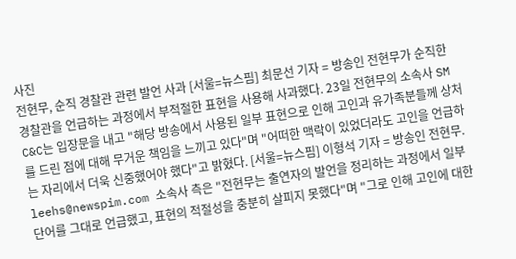사진
전현무, 순직 경찰관 관련 발언 사과 [서울=뉴스핌] 최문선 기자 = 방송인 전현무가 순직한 경찰관을 언급하는 과정에서 부적절한 표현을 사용해 사과했다. 23일 전현무의 소속사 SM C&C는 입장문을 내고 "해당 방송에서 사용된 일부 표현으로 인해 고인과 유가족분들께 상처를 드린 점에 대해 무거운 책임을 느끼고 있다"며 "어떠한 맥락이 있었더라도 고인을 언급하는 자리에서 더욱 신중했어야 했다"고 밝혔다. [서울=뉴스핌] 이형석 기자 = 방송인 전현무. leehs@newspim.com 소속사 측은 "전현무는 출연자의 발언을 정리하는 과정에서 일부 단어를 그대로 언급했고, 표현의 적절성을 충분히 살피지 못했다"며 "그로 인해 고인에 대한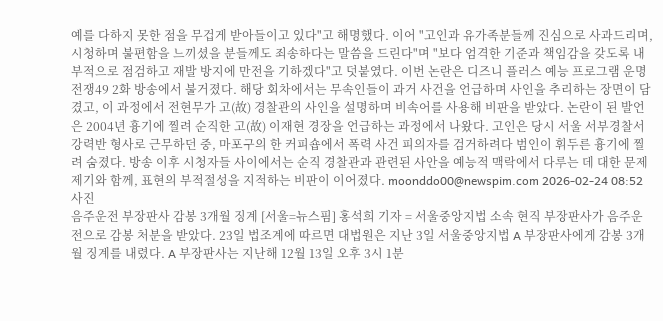예를 다하지 못한 점을 무겁게 받아들이고 있다"고 해명했다. 이어 "고인과 유가족분들께 진심으로 사과드리며, 시청하며 불편함을 느끼셨을 분들께도 죄송하다는 말씀을 드린다"며 "보다 엄격한 기준과 책임감을 갖도록 내부적으로 점검하고 재발 방지에 만전을 기하겠다"고 덧붙였다. 이번 논란은 디즈니 플러스 예능 프로그램 운명전쟁49 2화 방송에서 불거졌다. 해당 회차에서는 무속인들이 과거 사건을 언급하며 사인을 추리하는 장면이 담겼고, 이 과정에서 전현무가 고(故) 경찰관의 사인을 설명하며 비속어를 사용해 비판을 받았다. 논란이 된 발언은 2004년 흉기에 찔려 순직한 고(故) 이재현 경장을 언급하는 과정에서 나왔다. 고인은 당시 서울 서부경찰서 강력반 형사로 근무하던 중, 마포구의 한 커피숍에서 폭력 사건 피의자를 검거하려다 범인이 휘두른 흉기에 찔려 숨졌다. 방송 이후 시청자들 사이에서는 순직 경찰관과 관련된 사안을 예능적 맥락에서 다루는 데 대한 문제 제기와 함께, 표현의 부적절성을 지적하는 비판이 이어졌다. moonddo00@newspim.com 2026-02-24 08:52
사진
음주운전 부장판사 감봉 3개월 징계 [서울=뉴스핌] 홍석희 기자 = 서울중앙지법 소속 현직 부장판사가 음주운전으로 감봉 처분을 받았다. 23일 법조계에 따르면 대법원은 지난 3일 서울중앙지법 A 부장판사에게 감봉 3개월 징계를 내렸다. A 부장판사는 지난해 12월 13일 오후 3시 1분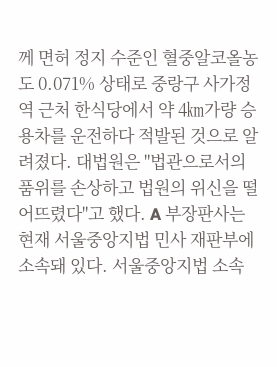께 면허 정지 수준인 혈중알코올농도 0.071% 상태로 중랑구 사가정역 근처 한식당에서 약 4㎞가량 승용차를 운전하다 적발된 것으로 알려졌다. 대법원은 "법관으로서의 품위를 손상하고 법원의 위신을 떨어뜨렸다"고 했다. A 부장판사는 현재 서울중앙지법 민사 재판부에 소속돼 있다. 서울중앙지법 소속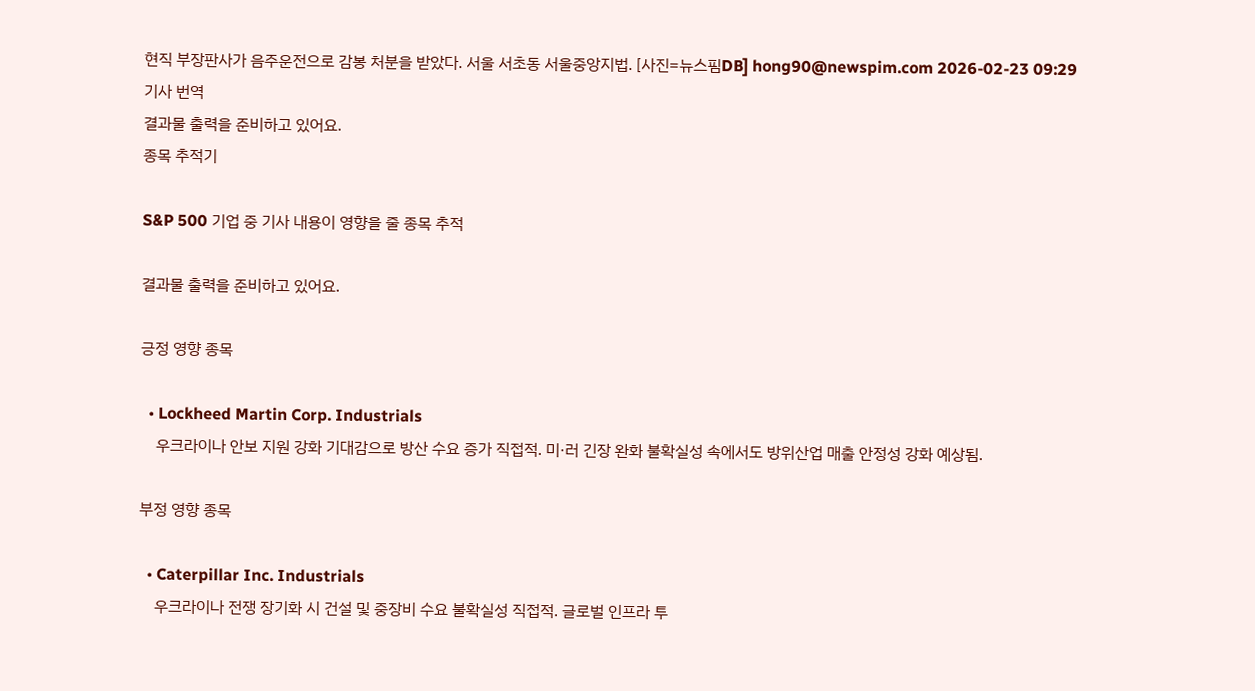현직 부장판사가 음주운전으로 감봉 처분을 받았다. 서울 서초동 서울중앙지법. [사진=뉴스핌DB] hong90@newspim.com 2026-02-23 09:29
기사 번역
결과물 출력을 준비하고 있어요.
종목 추적기

S&P 500 기업 중 기사 내용이 영향을 줄 종목 추적

결과물 출력을 준비하고 있어요.

긍정 영향 종목

  • Lockheed Martin Corp. Industrials
    우크라이나 안보 지원 강화 기대감으로 방산 수요 증가 직접적. 미·러 긴장 완화 불확실성 속에서도 방위산업 매출 안정성 강화 예상됨.

부정 영향 종목

  • Caterpillar Inc. Industrials
    우크라이나 전쟁 장기화 시 건설 및 중장비 수요 불확실성 직접적. 글로벌 인프라 투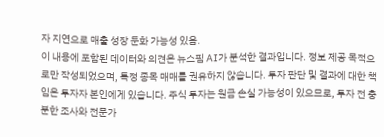자 지연으로 매출 성장 둔화 가능성 있음.
이 내용에 포함된 데이터와 의견은 뉴스핌 AI가 분석한 결과입니다. 정보 제공 목적으로만 작성되었으며, 특정 종목 매매를 권유하지 않습니다. 투자 판단 및 결과에 대한 책임은 투자자 본인에게 있습니다. 주식 투자는 원금 손실 가능성이 있으므로, 투자 전 충분한 조사와 전문가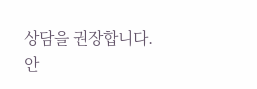상담을 권장합니다.
안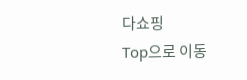다쇼핑
Top으로 이동